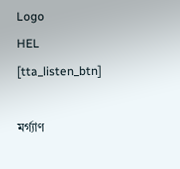Logo
HEL [tta_listen_btn]

মর্গ্যাণ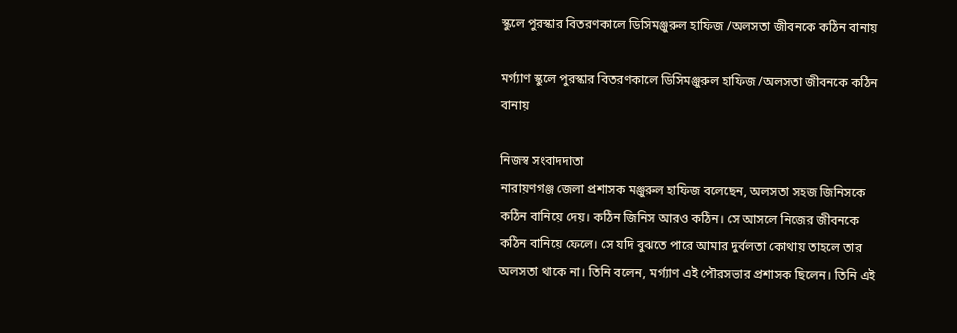স্কুলে পুরস্কার বিতরণকালে ডিসিমঞ্জুরুল হাফিজ /অলসতা জীবনকে কঠিন বানায়

মর্গ্যাণ স্কুলে পুরস্কার বিতরণকালে ডিসিমঞ্জুরুল হাফিজ /অলসতা জীবনকে কঠিন বানায়

নিজস্ব সংবাদদাতা
নারায়ণগঞ্জ জেলা প্রশাসক মঞ্জুরুল হাফিজ বলেছেন, অলসতা সহজ জিনিসকে কঠিন বানিয়ে দেয়। কঠিন জিনিস আরও কঠিন। সে আসলে নিজের জীবনকে কঠিন বানিয়ে ফেলে। সে যদি বুঝতে পারে আমার দুর্বলতা কোথায় তাহলে তার অলসতা থাকে না। তিনি বলেন, মর্গ্যাণ এই পৌরসভার প্রশাসক ছিলেন। তিনি এই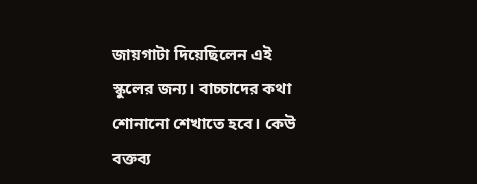জায়গাটা দিয়েছিলেন এই স্কুলের জন্য। বাচ্চাদের কথা শোনানো শেখাতে হবে। কেউ বক্তব্য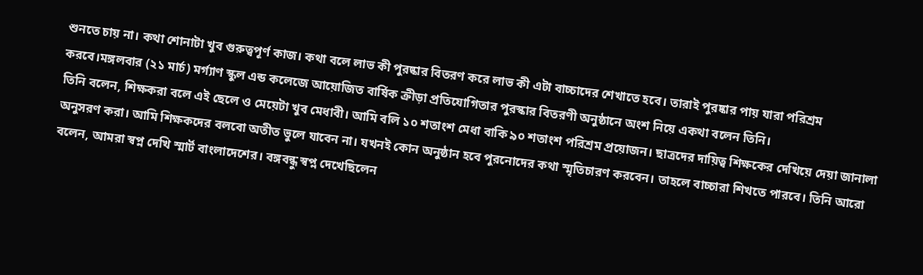শুনতে চায় না। কথা শোনাটা খুব গুরুত্বপূর্ণ কাজ। কথা বলে লাভ কী পুরষ্কার বিতরণ করে লাভ কী এটা বাচ্চাদের শেখাতে হবে। তারাই পুরষ্কার পায় যারা পরিশ্রম করবে।মঙ্গলবার (২১ মার্চ) মর্গ্যাণ স্কুল এন্ড কলেজে আয়োজিত বার্ষিক ক্রীড়া প্রতিযোগিতার পুরস্কার বিতরণী অনুষ্ঠানে অংশ নিয়ে একথা বলেন তিনি।
তিনি বলেন, শিক্ষকরা বলে এই ছেলে ও মেয়েটা খুব মেধাবী। আমি বলি ১০ শতাংশ মেধা বাকি ৯০ শতাংশ পরিশ্রম প্রয়োজন। ছাত্রদের দায়িত্ব শিক্ষকের দেখিয়ে দেয়া জানালা অনুসরণ করা। আমি শিক্ষকদের বলবো অতীত ভুলে যাবেন না। যখনই কোন অনুষ্ঠান হবে পুরনোদের কথা স্মৃতিচারণ করবেন। তাহলে বাচ্চারা শিখতে পারবে। তিনি আরো বলেন, আমরা স্বপ্ন দেখি স্মার্ট বাংলাদেশের। বঙ্গবন্ধু স্বপ্ন দেখেছিলেন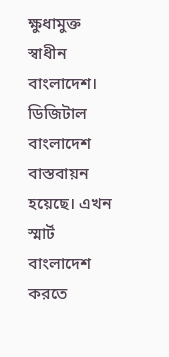ক্ষুধামুক্ত স্বাধীন বাংলাদেশ। ডিজিটাল বাংলাদেশ বাস্তবায়ন হয়েছে। এখন স্মার্ট বাংলাদেশ করতে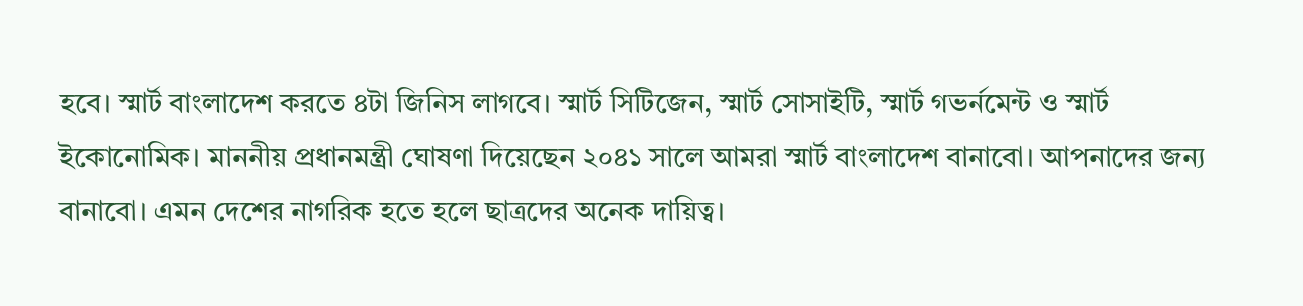হবে। স্মার্ট বাংলাদেশ করতে ৪টা জিনিস লাগবে। স্মার্ট সিটিজেন, স্মার্ট সোসাইটি, স্মার্ট গভর্নমেন্ট ও স্মার্ট ইকোনোমিক। মাননীয় প্রধানমন্ত্রী ঘোষণা দিয়েছেন ২০৪১ সালে আমরা স্মার্ট বাংলাদেশ বানাবো। আপনাদের জন্য বানাবো। এমন দেশের নাগরিক হতে হলে ছাত্রদের অনেক দায়িত্ব।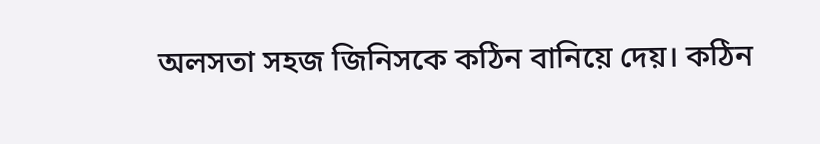অলসতা সহজ জিনিসকে কঠিন বানিয়ে দেয়। কঠিন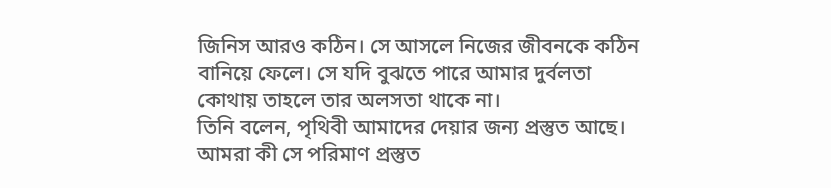জিনিস আরও কঠিন। সে আসলে নিজের জীবনকে কঠিন বানিয়ে ফেলে। সে যদি বুঝতে পারে আমার দুর্বলতা কোথায় তাহলে তার অলসতা থাকে না।
তিনি বলেন, পৃথিবী আমাদের দেয়ার জন্য প্রস্তুত আছে। আমরা কী সে পরিমাণ প্রস্তুত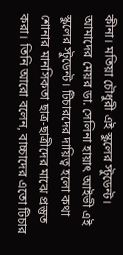কীনা। মতিয়া চৌধুরী এই স্কুলের স্টুডেন্ট। আমাদের মেয়র ডা. সেলিনা হায়াৎ আইভী এই স্কুলের স্টুডেন্ট। টিচারদের দায়িত্ব হলো কথা শোনার মানসিকতা ছাত্র-ছাত্রীদের মাঝে প্রস্তুত করা। তিনি আরো বলেন, বাচ্চাদের এতো টিচার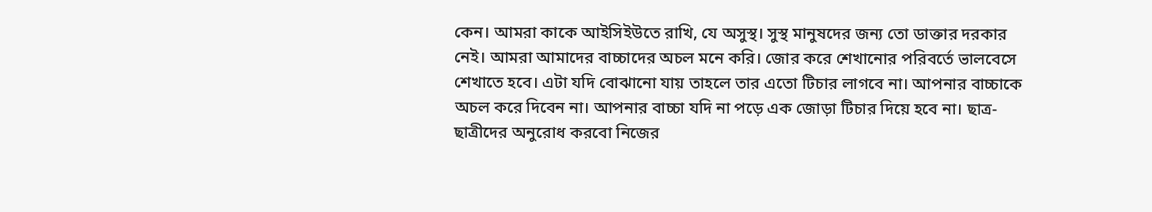কেন। আমরা কাকে আইসিইউতে রাখি, যে অসুস্থ। সুস্থ মানুষদের জন্য তো ডাক্তার দরকার নেই। আমরা আমাদের বাচ্চাদের অচল মনে করি। জোর করে শেখানোর পরিবর্তে ভালবেসে শেখাতে হবে। এটা যদি বোঝানো যায় তাহলে তার এতো টিচার লাগবে না। আপনার বাচ্চাকে অচল করে দিবেন না। আপনার বাচ্চা যদি না পড়ে এক জোড়া টিচার দিয়ে হবে না। ছাত্র-ছাত্রীদের অনুরোধ করবো নিজের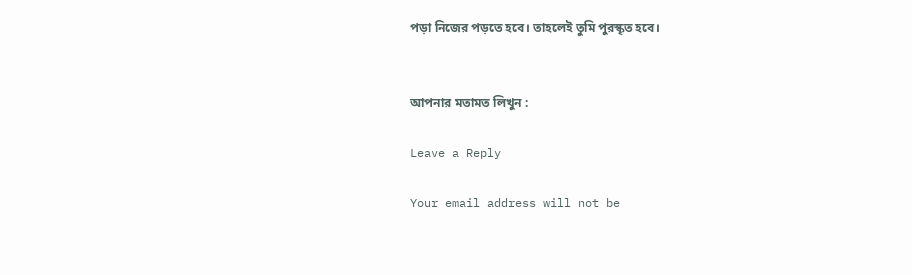পড়া নিজের পড়তে হবে। তাহলেই তুমি পুরস্কৃত হবে।


আপনার মতামত লিখুন :

Leave a Reply

Your email address will not be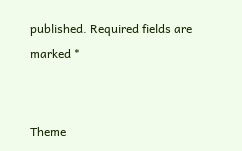published. Required fields are marked *


Theme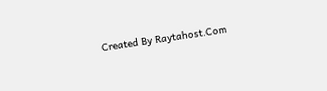Created By Raytahost.Com